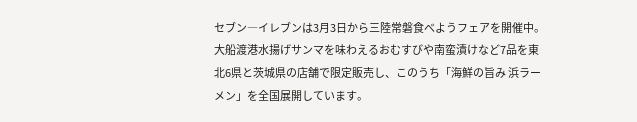セブン―イレブンは3月3日から三陸常磐食べようフェアを開催中。大船渡港水揚げサンマを味わえるおむすびや南蛮漬けなど7品を東北6県と茨城県の店舗で限定販売し、このうち「海鮮の旨み 浜ラーメン」を全国展開しています。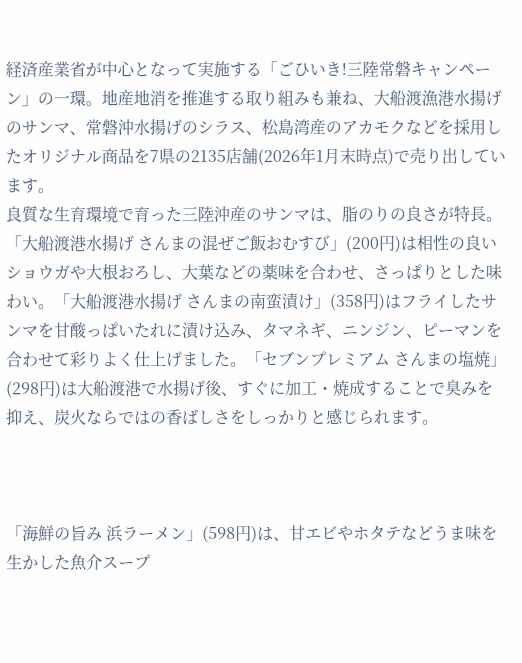経済産業省が中心となって実施する「ごひいき!三陸常磐キャンペーン」の一環。地産地消を推進する取り組みも兼ね、大船渡漁港水揚げのサンマ、常磐沖水揚げのシラス、松島湾産のアカモクなどを採用したオリジナル商品を7県の2135店舗(2026年1月末時点)で売り出しています。
良質な生育環境で育った三陸沖産のサンマは、脂のりの良さが特長。「大船渡港水揚げ さんまの混ぜご飯おむすび」(200円)は相性の良いショウガや大根おろし、大葉などの薬味を合わせ、さっぱりとした味わい。「大船渡港水揚げ さんまの南蛮漬け」(358円)はフライしたサンマを甘酸っぱいたれに漬け込み、タマネギ、ニンジン、ピーマンを合わせて彩りよく仕上げました。「セブンプレミアム さんまの塩焼」(298円)は大船渡港で水揚げ後、すぐに加工・焼成することで臭みを抑え、炭火ならではの香ばしさをしっかりと感じられます。



「海鮮の旨み 浜ラーメン」(598円)は、甘エビやホタテなどうま味を生かした魚介スープ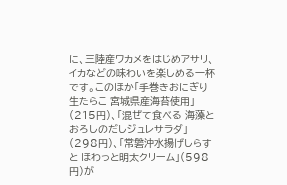に、三陸産ワカメをはじめアサリ、イカなどの味わいを楽しめる一杯です。このほか「手巻きおにぎり 生たらこ 宮城県産海苔使用」(215円)、「混ぜて食べる 海藻とおろしのだしジュレサラダ」(298円)、「常磐沖水揚げしらすと ほわっと明太クリーム」(598円)が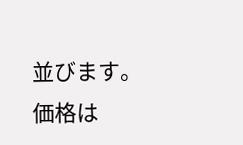並びます。価格は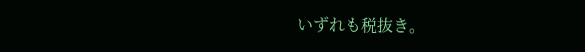いずれも税抜き。